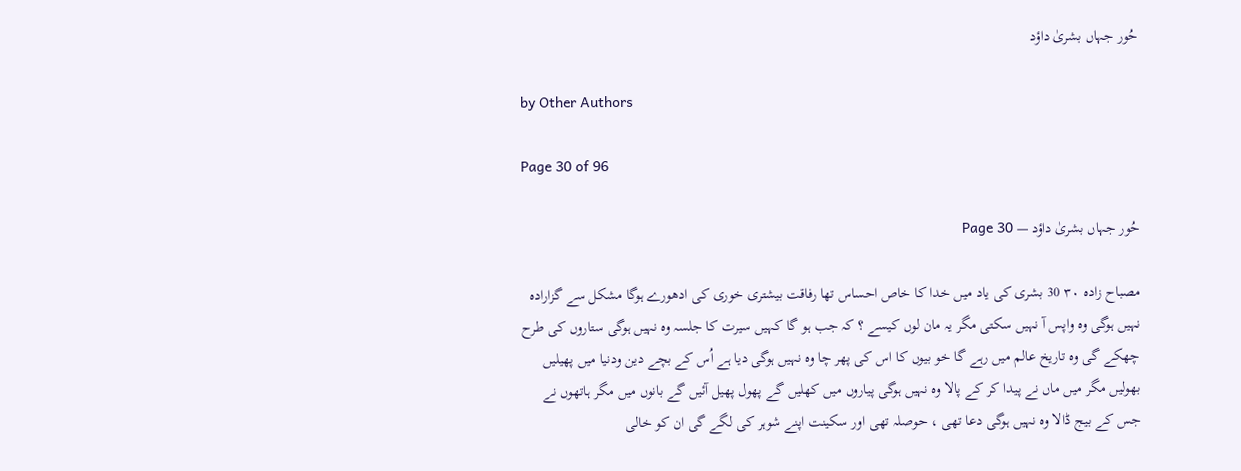حُور جہاں بشریٰ داؤد

by Other Authors

Page 30 of 96

حُور جہاں بشریٰ داؤد — Page 30

مصباح زاده ۳۰ 30 بشری کی یاد میں خدا کا خاص احساس تھا رفاقت بیشتری خوری کی ادھورے ہوگا مشکل سے گزارادہ نہیں ہوگی وہ واپس آ نہیں سکتی مگر یہ مان لوں کیسے ؟ کہ جب ہو گا کہیں سیرت کا جلسہ وہ نہیں ہوگی ستاروں کی طرح چھکے گی وہ تاریخ عالم میں رہے گا خو بیوں کا اس کی پھر چا وہ نہیں ہوگی دیا ہے اُس کے بچے دین ودنیا میں پھیلیں بھولیں مگر میں ماں نے پیدا کر کے پالا وہ نہیں ہوگی پیاروں میں کھلیں گے پھول پھیل آئیں گے بانوں میں مگر ہاتھوں نے جس کے بیج ڈالا وہ نہیں ہوگی دعا تھی ، حوصلہ تھی اور سکینت اپنے شوہر کی لگے گی ان کو خالی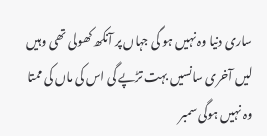ساری دنیا وہ نہیں ہو گی جہاں پر آنکھ کھولی تھی وہیں لیں آخری سانسیں بہت تڑپے گی اس کی ماں کی ممتا وہ نہیں ہوگی سمبر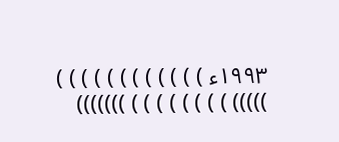١٩٩٣ء ) ) ) ) ) ) ) ) ) ) ) ) ))))) ) ) ) ) ) ) ) ) )))))))